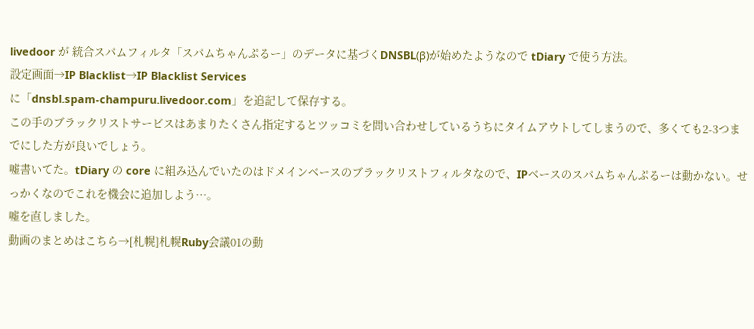livedoor が 統合スパムフィルタ「スパムちゃんぷるー」のデータに基づくDNSBL(β)が始めたようなので tDiary で使う方法。
設定画面→IP Blacklist→IP Blacklist Services
に「dnsbl.spam-champuru.livedoor.com」を追記して保存する。
この手のブラックリストサービスはあまりたくさん指定するとツッコミを問い合わせしているうちにタイムアウトしてしまうので、多くても2-3つまでにした方が良いでしょう。
嘘書いてた。tDiary の core に組み込んでいたのはドメインベースのブラックリストフィルタなので、IPベースのスパムちゃんぷるーは動かない。せっかくなのでこれを機会に追加しよう…。
嘘を直しました。
動画のまとめはこちら→[札幌]札幌Ruby会議01の動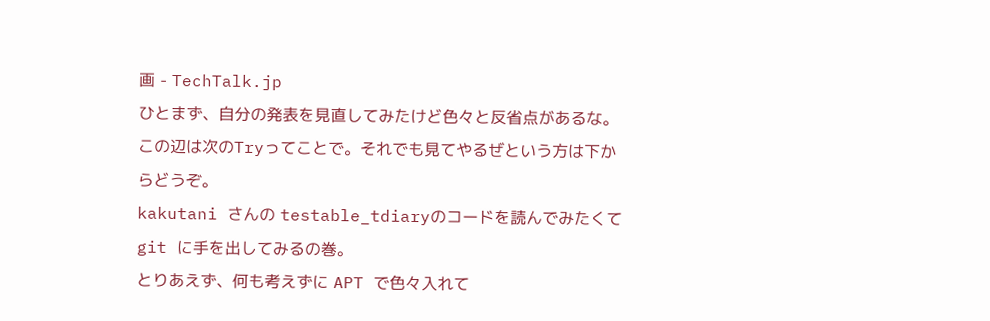画 - TechTalk.jp
ひとまず、自分の発表を見直してみたけど色々と反省点があるな。
この辺は次のTryってことで。それでも見てやるぜという方は下からどうぞ。
kakutani さんの testable_tdiaryのコードを読んでみたくて git に手を出してみるの巻。
とりあえず、何も考えずに APT で色々入れて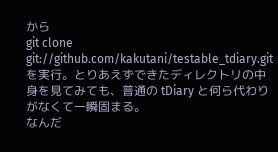から
git clone git://github.com/kakutani/testable_tdiary.git
を実行。とりあえずできたディレクトリの中身を見てみても、普通の tDiary と何ら代わりがなくて一瞬固まる。
なんだ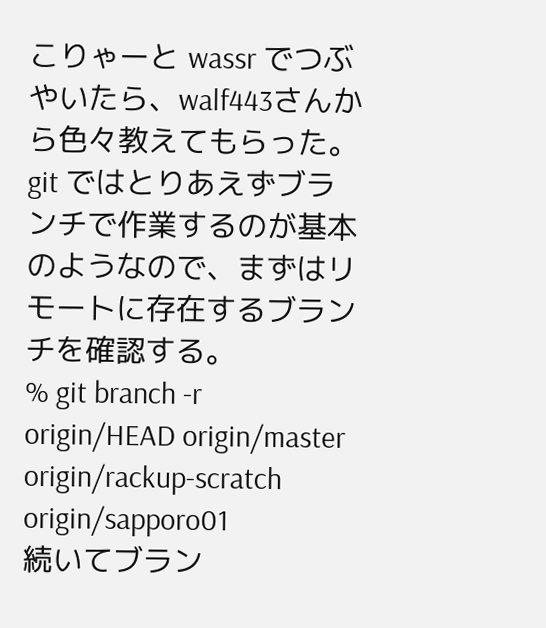こりゃーと wassr でつぶやいたら、walf443さんから色々教えてもらった。git ではとりあえずブランチで作業するのが基本のようなので、まずはリモートに存在するブランチを確認する。
% git branch -r origin/HEAD origin/master origin/rackup-scratch origin/sapporo01
続いてブラン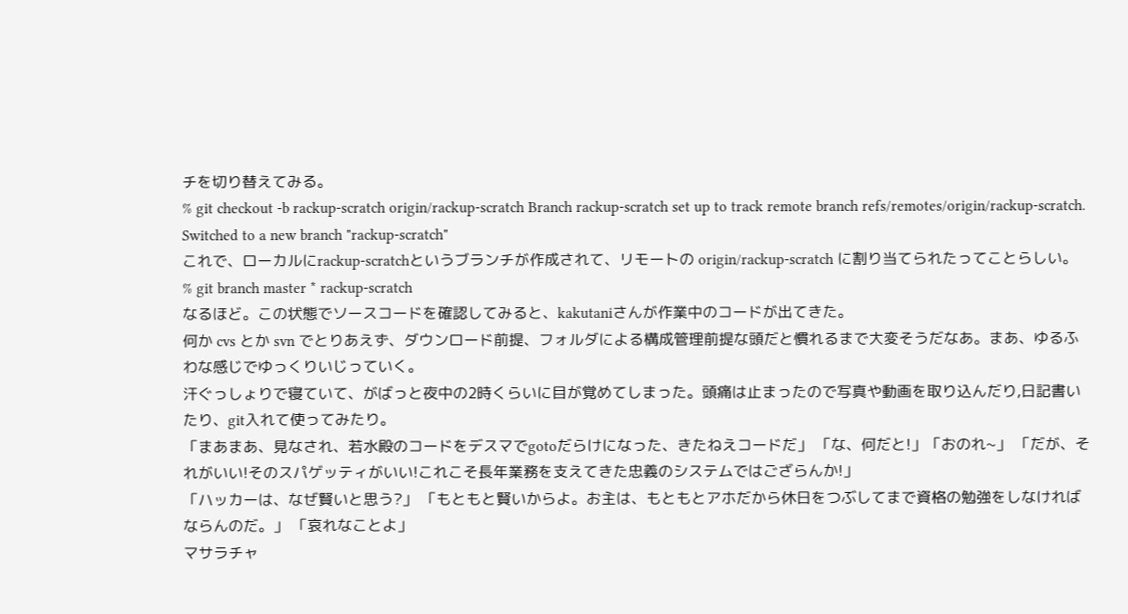チを切り替えてみる。
% git checkout -b rackup-scratch origin/rackup-scratch Branch rackup-scratch set up to track remote branch refs/remotes/origin/rackup-scratch. Switched to a new branch "rackup-scratch"
これで、ローカルにrackup-scratchというブランチが作成されて、リモートの origin/rackup-scratch に割り当てられたってことらしい。
% git branch master * rackup-scratch
なるほど。この状態でソースコードを確認してみると、kakutaniさんが作業中のコードが出てきた。
何か cvs とか svn でとりあえず、ダウンロード前提、フォルダによる構成管理前提な頭だと慣れるまで大変そうだなあ。まあ、ゆるふわな感じでゆっくりいじっていく。
汗ぐっしょりで寝ていて、がばっと夜中の2時くらいに目が覚めてしまった。頭痛は止まったので写真や動画を取り込んだり,日記書いたり、git入れて使ってみたり。
「まあまあ、見なされ、若水殿のコードをデスマでgotoだらけになった、きたねえコードだ」 「な、何だと!」「おのれ~」 「だが、それがいい!そのスパゲッティがいい!これこそ長年業務を支えてきた忠義のシステムではござらんか!」
「ハッカーは、なぜ賢いと思う?」 「もともと賢いからよ。お主は、もともとアホだから休日をつぶしてまで資格の勉強をしなければならんのだ。」 「哀れなことよ」
マサラチャ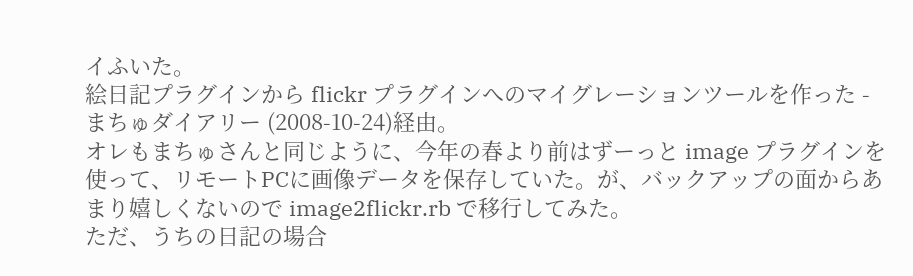イふいた。
絵日記プラグインから flickr プラグインへのマイグレーションツールを作った - まちゅダイアリー (2008-10-24)経由。
オレもまちゅさんと同じように、今年の春より前はずーっと image プラグインを使って、リモートPCに画像データを保存していた。が、バックアップの面からあまり嬉しくないので image2flickr.rb で移行してみた。
ただ、うちの日記の場合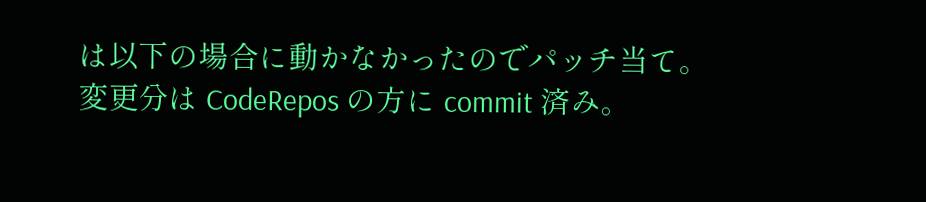は以下の場合に動かなかったのでパッチ当て。
変更分は CodeRepos の方に commit 済み。